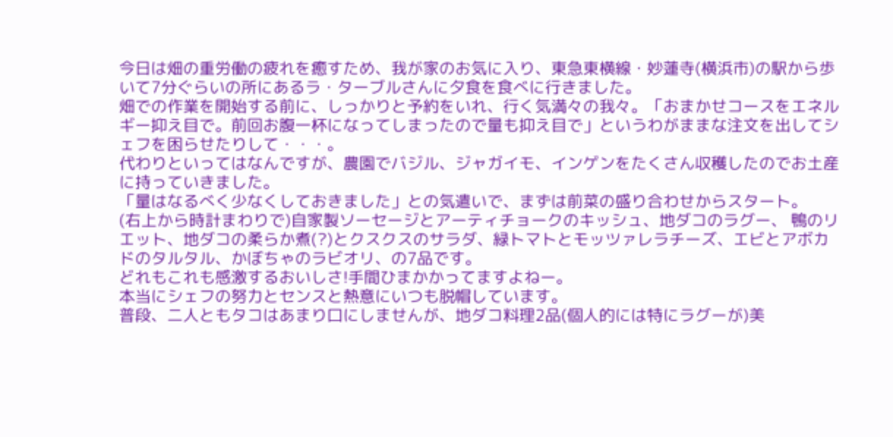今日は畑の重労働の疲れを癒すため、我が家のお気に入り、東急東横線・妙蓮寺(横浜市)の駅から歩いて7分ぐらいの所にあるラ・ターブルさんに夕食を食べに行きました。
畑での作業を開始する前に、しっかりと予約をいれ、行く気満々の我々。「おまかせコースをエネルギー抑え目で。前回お腹一杯になってしまったので量も抑え目で」というわがままな注文を出してシェフを困らせたりして・・・。
代わりといってはなんですが、農園でバジル、ジャガイモ、インゲンをたくさん収穫したのでお土産に持っていきました。
「量はなるべく少なくしておきました」との気遣いで、まずは前菜の盛り合わせからスタート。
(右上から時計まわりで)自家製ソーセージとアーティチョークのキッシュ、地ダコのラグー、 鴨のリエット、地ダコの柔らか煮(?)とクスクスのサラダ、緑トマトとモッツァレラチーズ、エビとアボカドのタルタル、かぼちゃのラビオリ、の7品です。
どれもこれも感激するおいしさ!手間ひまかかってますよねー。
本当にシェフの努力とセンスと熱意にいつも脱帽しています。
普段、二人ともタコはあまり口にしませんが、地ダコ料理2品(個人的には特にラグーが)美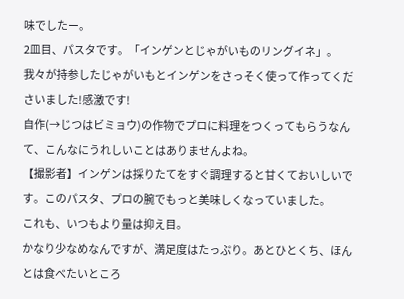味でしたー。
2皿目、パスタです。「インゲンとじゃがいものリングイネ」。
我々が持参したじゃがいもとインゲンをさっそく使って作ってくださいました!感激です!
自作(→じつはビミョウ)の作物でプロに料理をつくってもらうなんて、こんなにうれしいことはありませんよね。
【撮影者】インゲンは採りたてをすぐ調理すると甘くておいしいです。このパスタ、プロの腕でもっと美味しくなっていました。
これも、いつもより量は抑え目。
かなり少なめなんですが、満足度はたっぷり。あとひとくち、ほんとは食べたいところ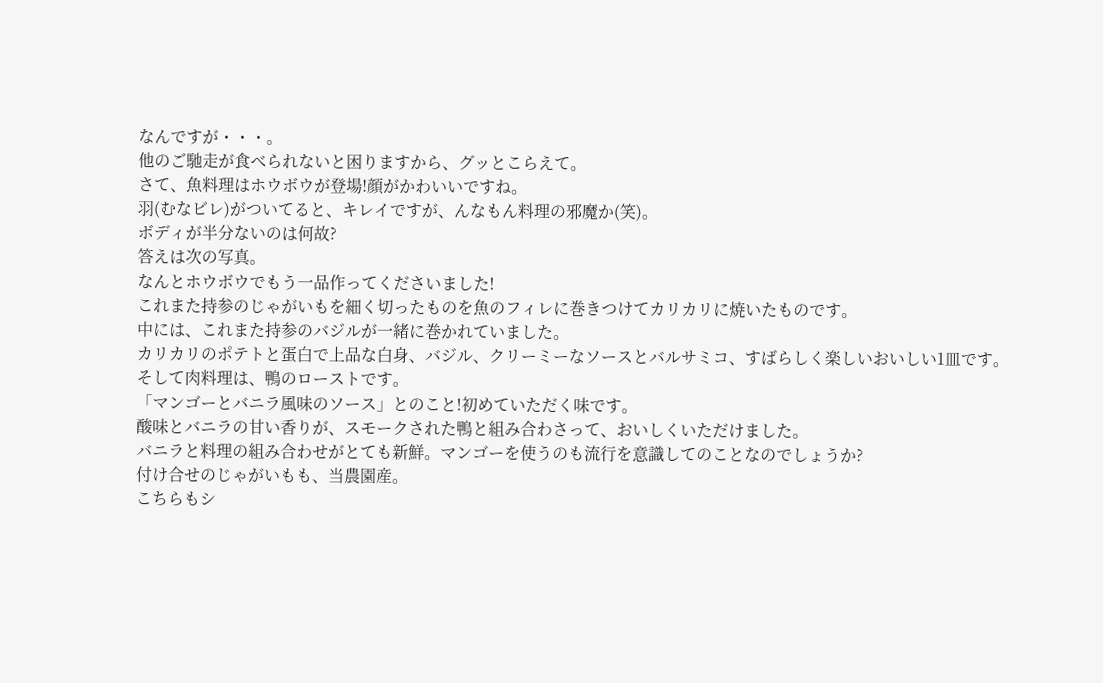なんですが・・・。
他のご馳走が食べられないと困りますから、グッとこらえて。
さて、魚料理はホウボウが登場!顔がかわいいですね。
羽(むなビレ)がついてると、キレイですが、んなもん料理の邪魔か(笑)。
ボディが半分ないのは何故?
答えは次の写真。
なんとホウボウでもう一品作ってくださいました!
これまた持参のじゃがいもを細く切ったものを魚のフィレに巻きつけてカリカリに焼いたものです。
中には、これまた持参のバジルが一緒に巻かれていました。
カリカリのポテトと蛋白で上品な白身、バジル、クリーミーなソースとバルサミコ、すばらしく楽しいおいしい1皿です。
そして肉料理は、鴨のローストです。
「マンゴーとバニラ風味のソース」とのこと!初めていただく味です。
酸味とバニラの甘い香りが、スモークされた鴨と組み合わさって、おいしくいただけました。
バニラと料理の組み合わせがとても新鮮。マンゴーを使うのも流行を意識してのことなのでしょうか?
付け合せのじゃがいもも、当農園産。
こちらもシ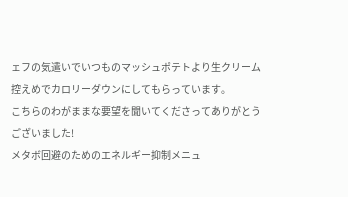ェフの気遣いでいつものマッシュポテトより生クリーム控えめでカロリーダウンにしてもらっています。
こちらのわがままな要望を聞いてくださってありがとうございました!
メタボ回避のためのエネルギー抑制メニュ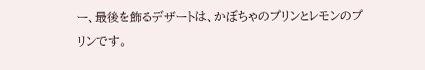ー、最後を飾るデザートは、かぼちゃのプリンとレモンのプリンです。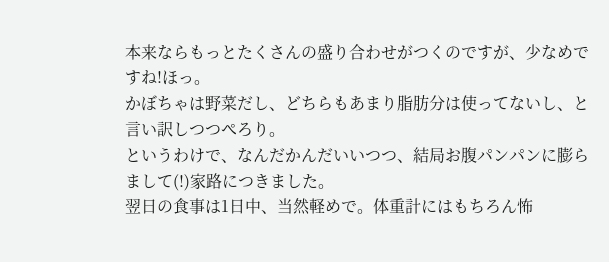本来ならもっとたくさんの盛り合わせがつくのですが、少なめですね!ほっ。
かぼちゃは野菜だし、どちらもあまり脂肪分は使ってないし、と言い訳しつつぺろり。
というわけで、なんだかんだいいつつ、結局お腹パンパンに膨らまして(!)家路につきました。
翌日の食事は1日中、当然軽めで。体重計にはもちろん怖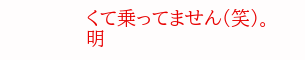くて乗ってません(笑)。
明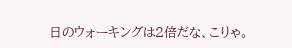日のウォーキングは2倍だな、こりゃ。